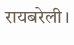रायबरेली।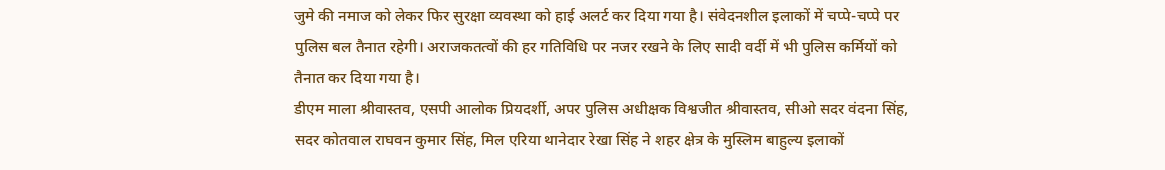जुमे की नमाज को लेकर फिर सुरक्षा व्यवस्था को हाई अलर्ट कर दिया गया है। संवेदनशील इलाकों में चप्पे-चप्पे पर पुलिस बल तैनात रहेगी। अराजकतत्वों की हर गतिविधि पर नजर रखने के लिए सादी वर्दी में भी पुलिस कर्मियों को तैनात कर दिया गया है।
डीएम माला श्रीवास्तव, एसपी आलोक प्रियदर्शी, अपर पुलिस अधीक्षक विश्वजीत श्रीवास्तव, सीओ सदर वंदना सिंह, सदर कोतवाल राघवन कुमार सिंह, मिल एरिया थानेदार रेखा सिंह ने शहर क्षेत्र के मुस्लिम बाहुल्य इलाकों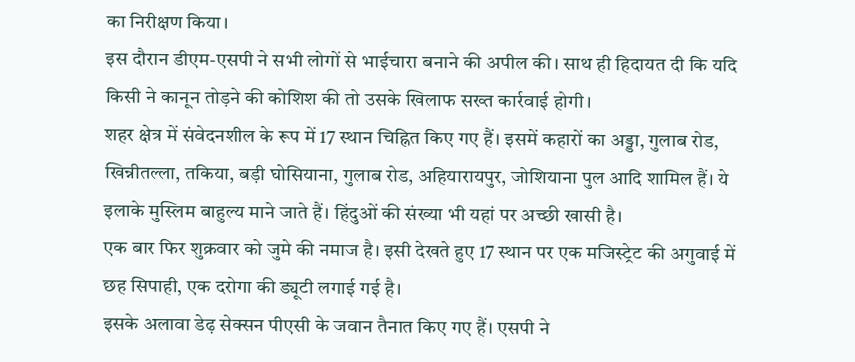का निरीक्षण किया।
इस दौरान डीएम-एसपी ने सभी लोगों से भाईचारा बनाने की अपील की। साथ ही हिदायत दी कि यदि किसी ने कानून तोड़ने की कोशिश की तो उसके खिलाफ सख्त कार्रवाई होगी।
शहर क्षेत्र में संवेदनशील के रूप में 17 स्थान चिह्नित किए गए हैं। इसमें कहारों का अड्डा, गुलाब रोड, खिन्नीतल्ला, तकिया, बड़ी घोसियाना, गुलाब रोड, अहियारायपुर, जोशियाना पुल आदि शामिल हैं। ये इलाके मुस्लिम बाहुल्य माने जाते हैं। हिंदुओं की संख्या भी यहां पर अच्छी खासी है।
एक बार फिर शुक्रवार को जुमे की नमाज है। इसी देखते हुए 17 स्थान पर एक मजिस्ट्रेट की अगुवाई में छह सिपाही, एक दरोगा की ड्यूटी लगाई गई है।
इसके अलावा डेढ़ सेक्सन पीएसी के जवान तैनात किए गए हैं। एसपी ने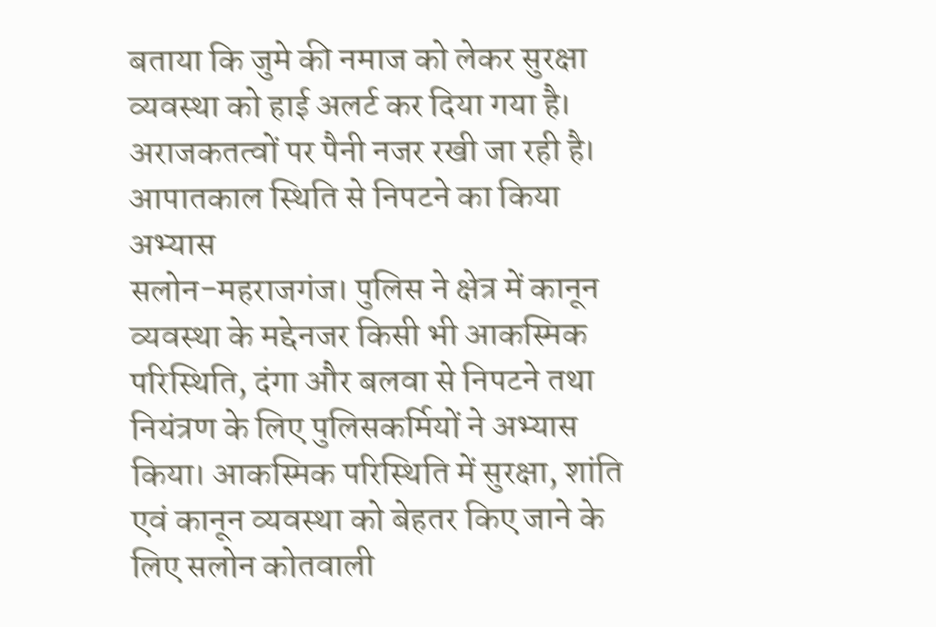बताया कि जुमे की नमाज को लेकर सुरक्षा व्यवस्था को हाई अलर्ट कर दिया गया है। अराजकतत्वों पर पैनी नजर रखी जा रही है।
आपातकाल स्थिति से निपटने का किया अभ्यास
सलोन-महराजगंज। पुलिस ने क्षेत्र में कानून व्यवस्था के मद्देनजर किसी भी आकस्मिक परिस्थिति, दंगा और बलवा से निपटने तथा नियंत्रण के लिए पुलिसकर्मियों ने अभ्यास किया। आकस्मिक परिस्थिति में सुरक्षा, शांति एवं कानून व्यवस्था को बेहतर किए जाने के लिए सलोन कोतवाली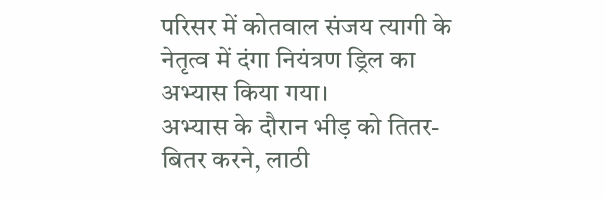परिसर में कोतवाल संजय त्यागी के नेतृत्व में दंगा नियंत्रण ड्रिल का अभ्यास किया गया।
अभ्यास के दौरान भीड़ को तितर-बितर करने, लाठी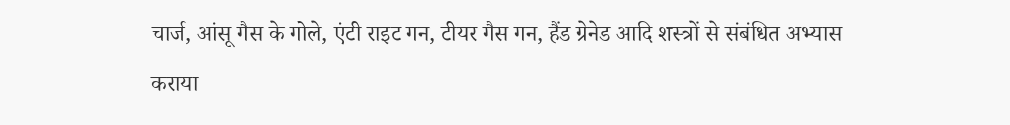चार्ज, आंसू गैस के गोले, एंटी राइट गन, टीयर गैस गन, हैंड ग्रेनेड आदि शस्त्रों से संबंधित अभ्यास कराया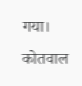गया। कोतवाल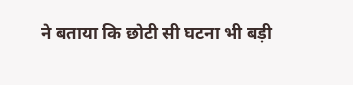ने बताया कि छोटी सी घटना भी बड़ी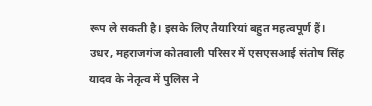रूप ले सकती है। इसके लिए तैयारियां बहुत महत्वपूर्ण हैं। उधर, महराजगंज कोतवाली परिसर में एसएसआई संतोष सिंह यादव के नेतृत्व में पुलिस ने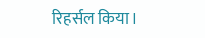रिहर्सल किया।